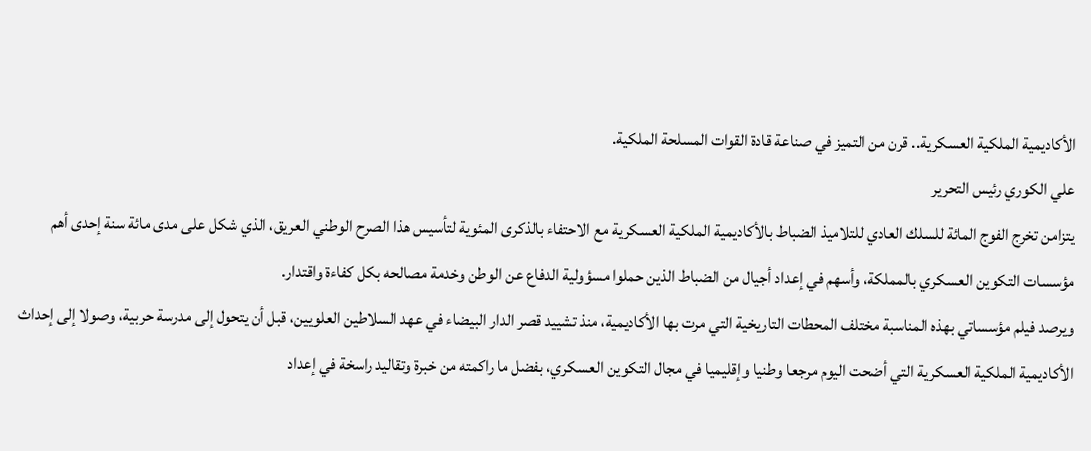الأكاديمية الملكية العسكرية.. قرن من التميز في صناعة قادة القوات المسلحة الملكية.
علي الكوري رئيس التحرير
يتزامن تخرج الفوج المائة للسلك العادي للتلاميذ الضباط بالأكاديمية الملكية العسكرية مع الاحتفاء بالذكرى المئوية لتأسيس هذا الصرح الوطني العريق، الذي شكل على مدى مائة سنة إحدى أهم مؤسسات التكوين العسكري بالمملكة، وأسهم في إعداد أجيال من الضباط الذين حملوا مسؤولية الدفاع عن الوطن وخدمة مصالحه بكل كفاءة واقتدار.
ويرصد فيلم مؤسساتي بهذه المناسبة مختلف المحطات التاريخية التي مرت بها الأكاديمية، منذ تشييد قصر الدار البيضاء في عهد السلاطين العلويين، قبل أن يتحول إلى مدرسة حربية، وصولا إلى إحداث الأكاديمية الملكية العسكرية التي أضحت اليوم مرجعا وطنيا وإقليميا في مجال التكوين العسكري، بفضل ما راكمته من خبرة وتقاليد راسخة في إعداد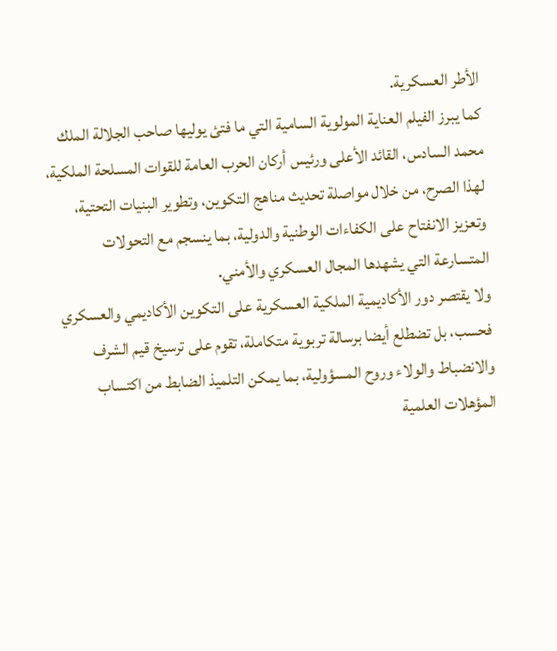الأطر العسكرية.
كما يبرز الفيلم العناية المولوية السامية التي ما فتئ يوليها صاحب الجلالة الملك محمد السادس، القائد الأعلى ورئيس أركان الحرب العامة للقوات المسلحة الملكية، لهذا الصرح، من خلال مواصلة تحديث مناهج التكوين، وتطوير البنيات التحتية، وتعزيز الانفتاح على الكفاءات الوطنية والدولية، بما ينسجم مع التحولات المتسارعة التي يشهدها المجال العسكري والأمني.
ولا يقتصر دور الأكاديمية الملكية العسكرية على التكوين الأكاديمي والعسكري فحسب، بل تضطلع أيضا برسالة تربوية متكاملة، تقوم على ترسيخ قيم الشرف والانضباط والولاء وروح المسؤولية، بما يمكن التلميذ الضابط من اكتساب المؤهلات العلمية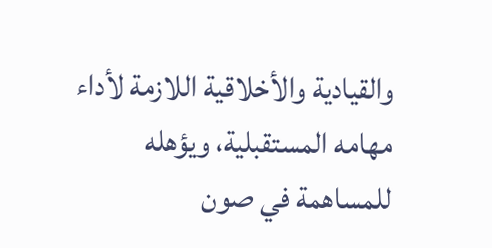والقيادية والأخلاقية اللازمة لأداء مهامه المستقبلية، ويؤهله للمساهمة في صون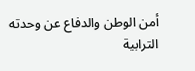أمن الوطن والدفاع عن وحدته الترابية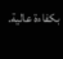بكفاءة عالية.